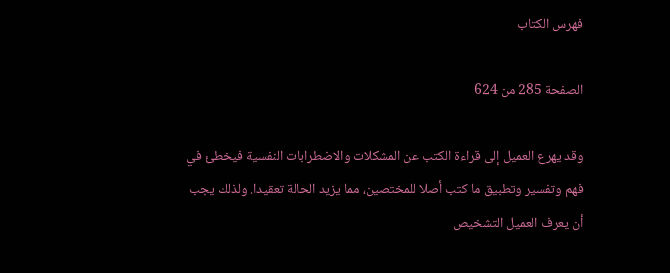فهرس الكتاب

الصفحة 285 من 624

وقد يهرع العميل إلى قراءة الكتب عن المشكلات والاضطرابات النفسية فيخطئ في فهم وتفسير وتطبيق ما كتب أصلا للمختصين، مما يزيد الحالة تعقيدا. ولذلك يجب أن يعرف العميل التشخيص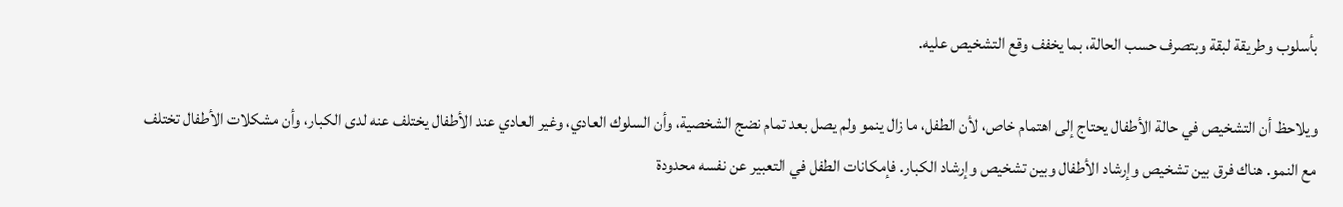بأسلوب وطريقة لبقة وبتصرف حسب الحالة، بما يخفف وقع التشخيص عليه.

ويلاحظ أن التشخيص في حالة الأطفال يحتاج إلى اهتمام خاص، لأن الطفل، ما زال ينمو ولم يصل بعد تمام نضج الشخصية، وأن السلوك العادي، وغير العادي عند الأطفال يختلف عنه لدى الكبار، وأن مشكلات الأطفال تختلف مع النمو. هناك فرق بين تشخيص وإرشاد الأطفال وبين تشخيص وإرشاد الكبار. فإمكانات الطفل في التعبير عن نفسه محدودة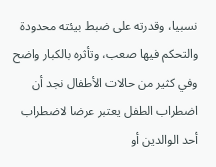نسبيا، وقدرته على ضبط بيئته محدودة والتحكم فيها صعب، وتأثره بالكبار واضح وفي كثير من حالات الأطفال نجد أن اضطراب الطفل يعتبر عرضا لاضطراب أحد الوالدين أو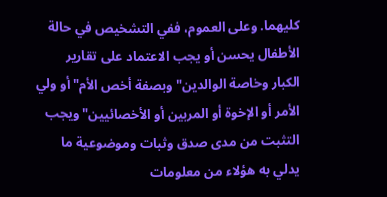كليهما. وعلى العموم، ففي التشخيص في حالة الأطفال يحسن أو يجب الاعتماد على تقارير الكبار وخاصة الوالدين"وبصفة أخص الأم"أو ولي الأمر أو الإخوة أو المربين أو الأخصائيين"ويجب التثبت من مدى صدق وثبات وموضوعية ما يدلي به هؤلاء من معلومات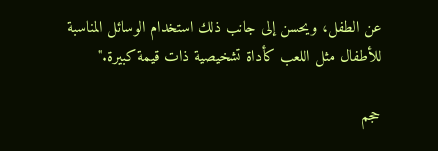عن الطفل، ويحسن إلى جانب ذلك استخدام الوسائل المناسبة للأطفال مثل اللعب كأداة تشخيصية ذات قيمة كبيرة."

حجم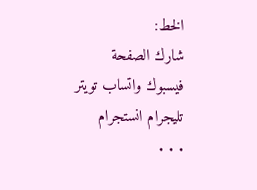الخط:
شارك الصفحة
فيسبوك واتساب تويتر تليجرام انستجرام
. . .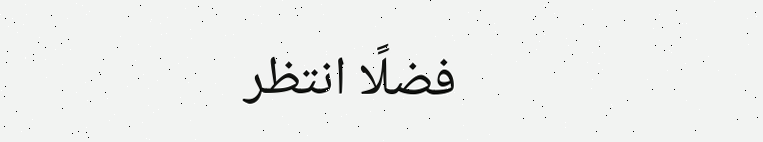فضلًا انتظر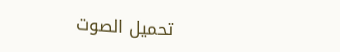تحميل الصوت